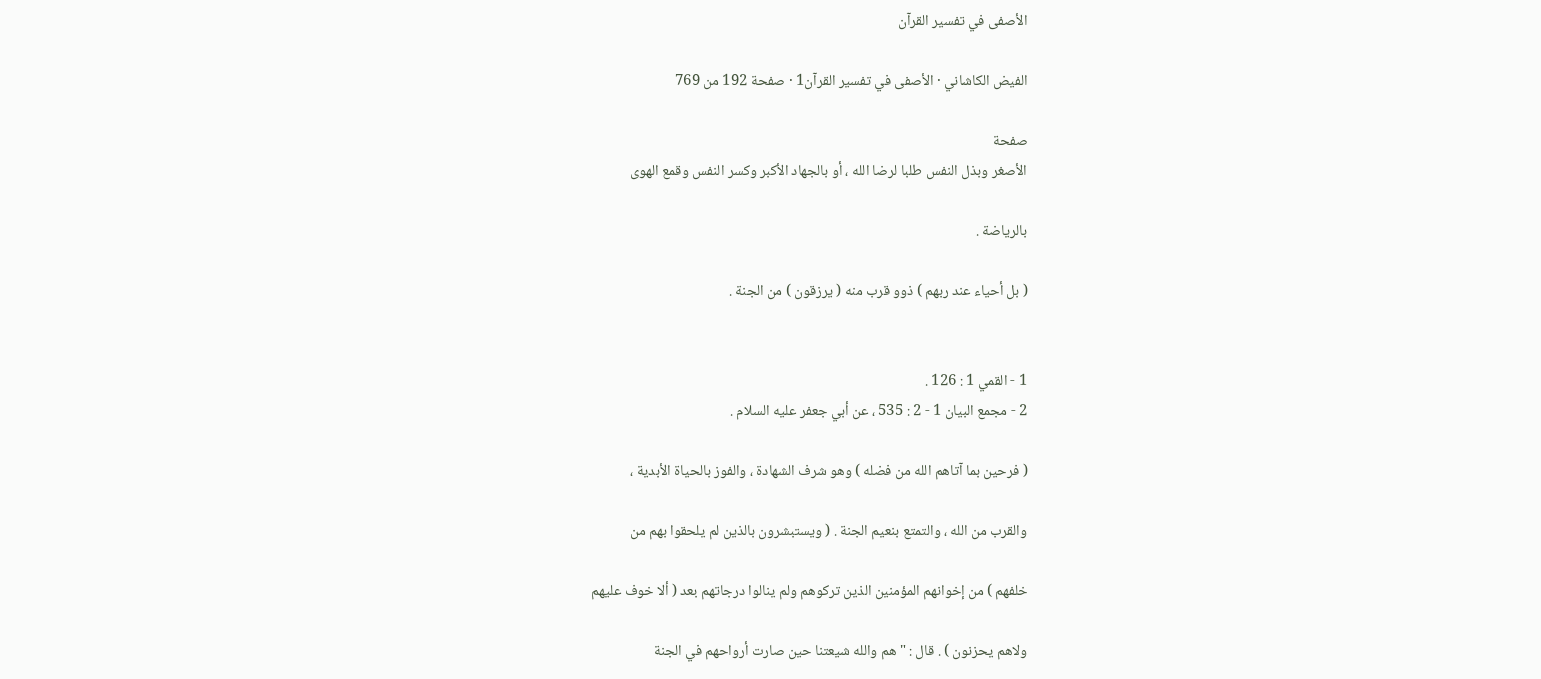الأصفى في تفسير القرآن

الفيض الكاشاني · الأصفى في تفسير القرآن1 · صفحة 192 من 769

صفحة
الأصغر وبذل النفس طلبا لرضا الله ، أو بالجهاد الأكبر وكسر النفس وقمع الهوى

بالرياضة .

( بل أحياء عند ربهم ) ذوو قرب منه ( يرزقون ) من الجنة .


1 - القمي 1 : 126 .
2 - مجمع البيان 1 - 2 : 535 ، عن أبي جعفر عليه السلام .

( فرحين بما آتاهم الله من فضله ) وهو شرف الشهادة ، والفوز بالحياة الأبدية ،

والقرب من الله ، والتمتع بنعيم الجنة . ( ويستبشرون بالذين لم يلحقوا بهم من

خلفهم ) من إخوانهم المؤمنين الذين تركوهم ولم ينالوا درجاتهم بعد ( ألا خوف عليهم

ولاهم يحزنون ) . قال : " هم والله شيعتنا حين صارت أرواحهم في الجنة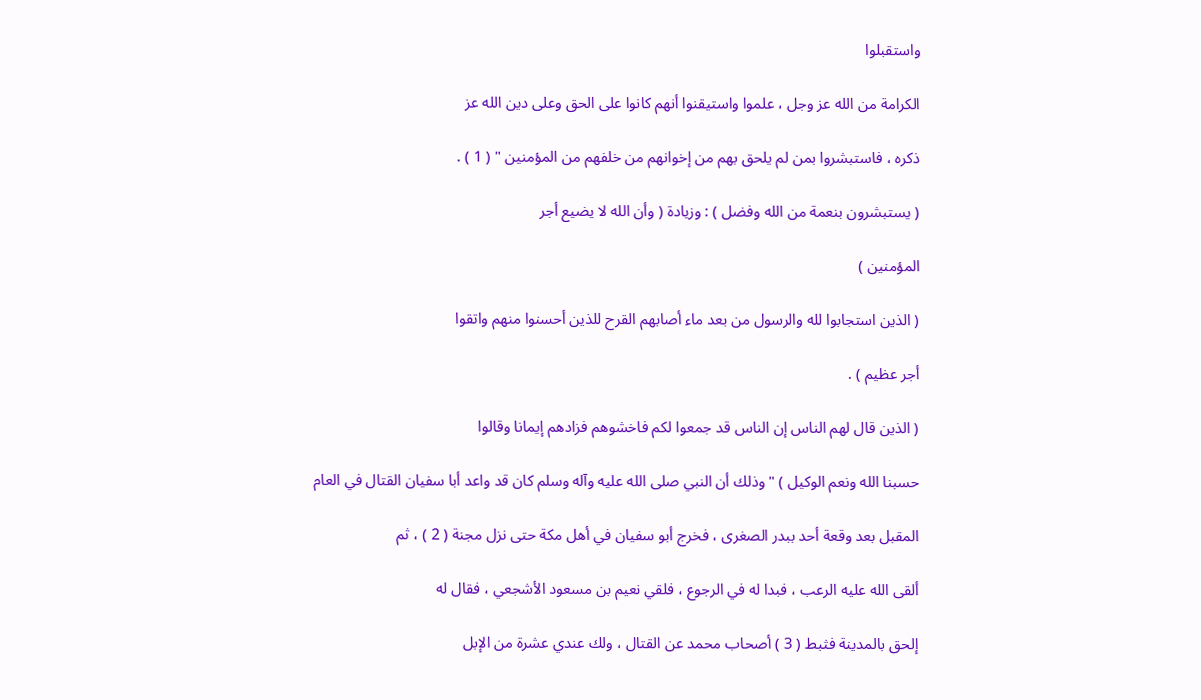واستقبلوا

الكرامة من الله عز وجل ، علموا واستيقنوا أنهم كانوا على الحق وعلى دين الله عز

ذكره ، فاستبشروا بمن لم يلحق بهم من إخوانهم من خلفهم من المؤمنين " ( 1 ) .

( يستبشرون بنعمة من الله وفضل ) : وزيادة ( وأن الله لا يضيع أجر

المؤمنين )

( الذين استجابوا لله والرسول من بعد ماء أصابهم القرح للذين أحسنوا منهم واتقوا

أجر عظيم ) .

( الذين قال لهم الناس إن الناس قد جمعوا لكم فاخشوهم فزادهم إيمانا وقالوا

حسبنا الله ونعم الوكيل ) " وذلك أن النبي صلى الله عليه وآله وسلم كان قد واعد أبا سفيان القتال في العام

المقبل بعد وقعة أحد ببدر الصغرى ، فخرج أبو سفيان في أهل مكة حتى نزل مجنة ( 2 ) ، ثم

ألقى الله عليه الرعب ، فبدا له في الرجوع ، فلقي نعيم بن مسعود الأشجعي ، فقال له

إلحق بالمدينة فثبط ( 3 ) أصحاب محمد عن القتال ، ولك عندي عشرة من الإبل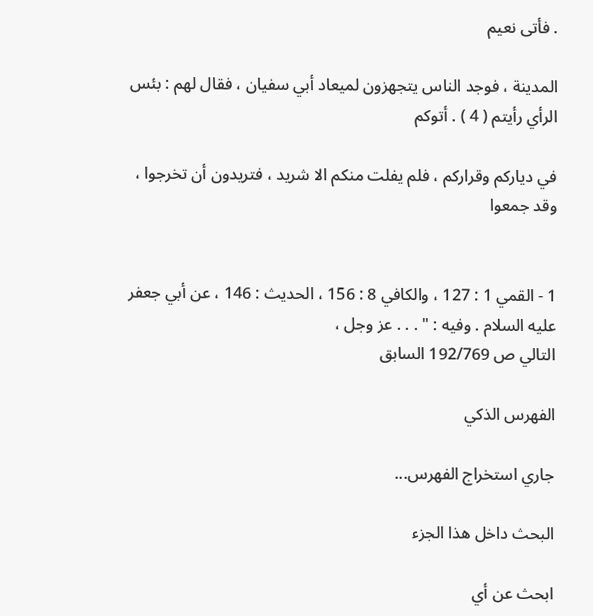. فأتى نعيم

المدينة ، فوجد الناس يتجهزون لميعاد أبي سفيان ، فقال لهم : بئس الرأي رأيتم ( 4 ) . أتوكم

في دياركم وقراركم ، فلم يفلت منكم الا شريد ، فتريدون أن تخرجوا ، وقد جمعوا


1 - القمي 1 : 127 ، والكافي 8 : 156 ، الحديث : 146 ، عن أبي جعفر عليه السلام . وفيه : " . . . عز وجل ،
التالي ص 192/769 السابق

الفهرس الذكي

جاري استخراج الفهرس...

البحث داخل هذا الجزء

ابحث عن أي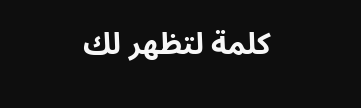كلمة لتظهر لك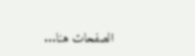الصفحات هنا...